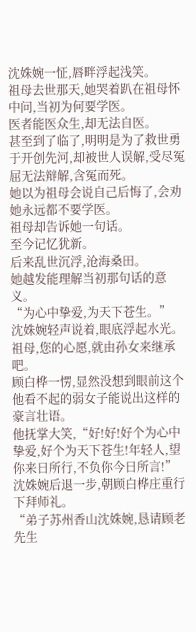沈姝婉一怔,唇畔浮起浅笑。
祖母去世那天,她哭着趴在祖母怀中问,当初为何要学医。
医者能医众生,却无法自医。
甚至到了临了,明明是为了救世勇于开创先河,却被世人误解,受尽冤屈无法辩解,含冤而死。
她以为祖母会说自己后悔了,会劝她永远都不要学医。
祖母却告诉她一句话。
至今记忆犹新。
后来乱世沉浮,沧海桑田。
她越发能理解当初那句话的意义。
“为心中挚爱,为天下苍生。”
沈姝婉轻声说着,眼底浮起水光。
祖母,您的心愿,就由孙女来继承吧。
顾白桦一愣,显然没想到眼前这个他看不起的弱女子能说出这样的豪言壮语。
他抚掌大笑,“好!好!好个为心中挚爱,好个为天下苍生!年轻人,望你来日所行,不负你今日所言!”
沈姝婉后退一步,朝顾白桦庄重行下拜师礼。
“弟子苏州香山沈姝婉,恳请顾老先生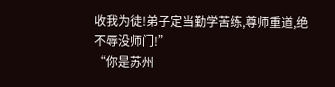收我为徒!弟子定当勤学苦练,尊师重道,绝不辱没师门!”
“你是苏州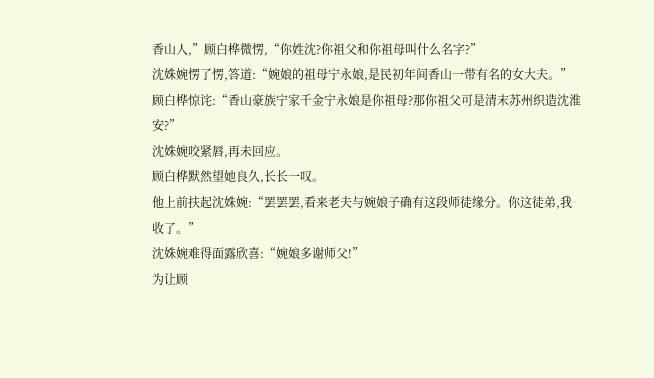香山人,”顾白桦微愣,“你姓沈?你祖父和你祖母叫什么名字?”
沈姝婉愣了愣,答道:“婉娘的祖母宁永娘,是民初年间香山一带有名的女大夫。”
顾白桦惊诧:“香山豪族宁家千金宁永娘是你祖母?那你祖父可是清末苏州织造沈淮安?”
沈姝婉咬紧唇,再未回应。
顾白桦默然望她良久,长长一叹。
他上前扶起沈姝婉:“罢罢罢,看来老夫与婉娘子确有这段师徒缘分。你这徒弟,我收了。”
沈姝婉难得面露欣喜:“婉娘多谢师父!”
为让顾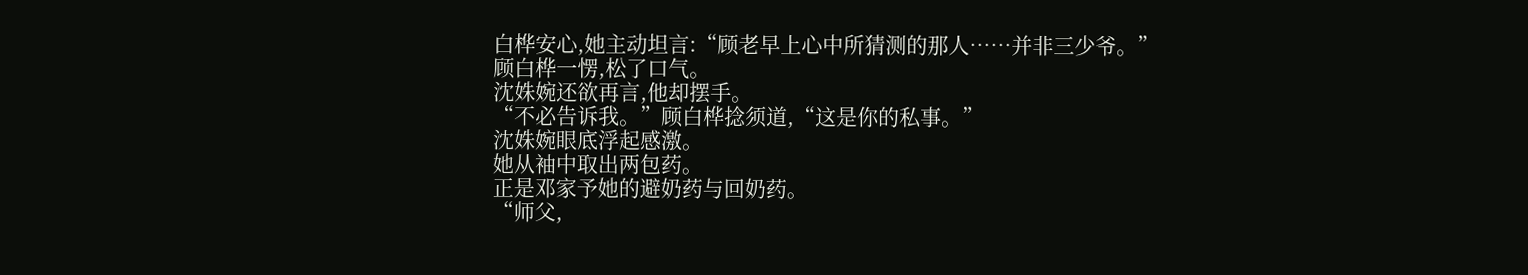白桦安心,她主动坦言:“顾老早上心中所猜测的那人……并非三少爷。”
顾白桦一愣,松了口气。
沈姝婉还欲再言,他却摆手。
“不必告诉我。”顾白桦捻须道,“这是你的私事。”
沈姝婉眼底浮起感激。
她从袖中取出两包药。
正是邓家予她的避奶药与回奶药。
“师父,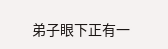弟子眼下正有一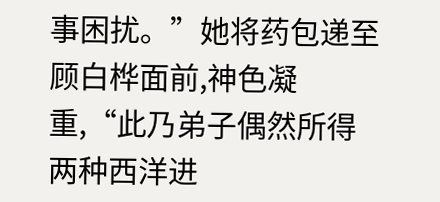事困扰。”她将药包递至顾白桦面前,神色凝重,“此乃弟子偶然所得两种西洋进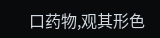口药物,观其形色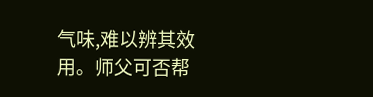气味,难以辨其效用。师父可否帮